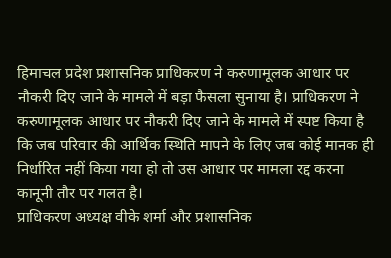हिमाचल प्रदेश प्रशासनिक प्राधिकरण ने करुणामूलक आधार पर नौकरी दिए जाने के मामले में बड़ा फैसला सुनाया है। प्राधिकरण ने करुणामूलक आधार पर नौकरी दिए जाने के मामले में स्पष्ट किया है कि जब परिवार की आर्थिक स्थिति मापने के लिए जब कोई मानक ही निर्धारित नहीं किया गया हो तो उस आधार पर मामला रद्द करना कानूनी तौर पर गलत है।
प्राधिकरण अध्यक्ष वीके शर्मा और प्रशासनिक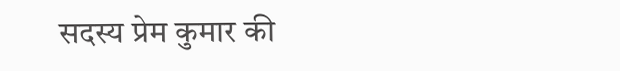सदस्य प्रेम कुमार की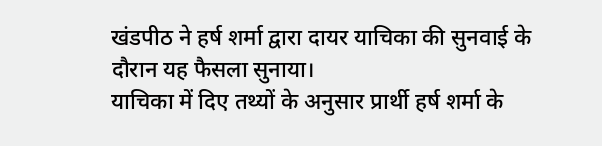खंडपीठ ने हर्ष शर्मा द्वारा दायर याचिका की सुनवाई के दौरान यह फैसला सुनाया।
याचिका में दिए तथ्यों के अनुसार प्रार्थी हर्ष शर्मा के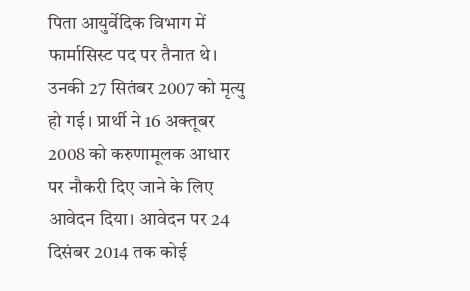पिता आयुर्वेदिक विभाग में फार्मासिस्ट पद पर तैनात थे।
उनकी 27 सितंबर 2007 को मृत्यु हो गई। प्रार्थी ने 16 अक्तूबर 2008 को करुणामूलक आधार पर नौकरी दिए जाने के लिए आवेदन दिया। आवेदन पर 24 दिसंबर 2014 तक कोई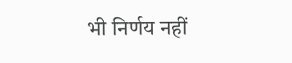भी निर्णय नहीं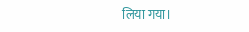लिया गया।